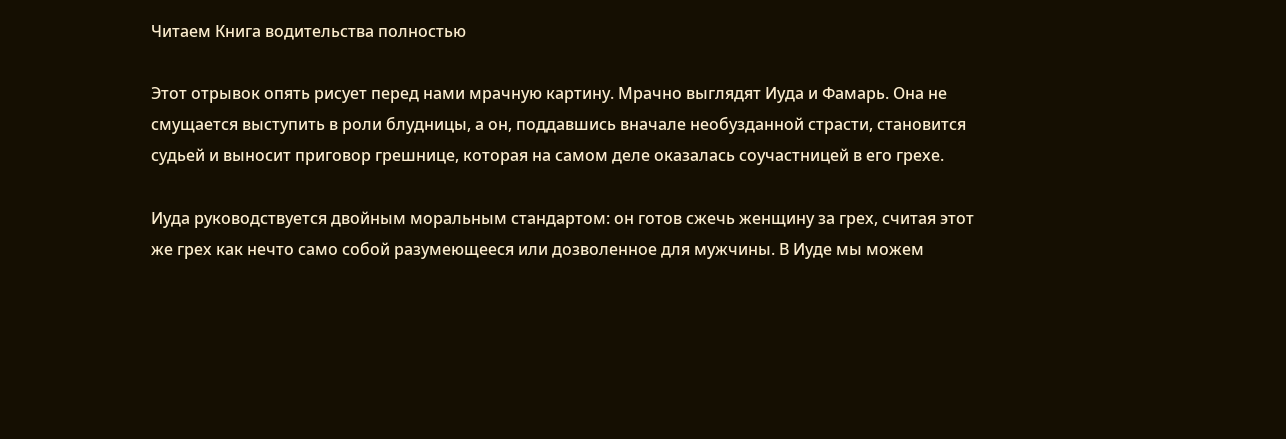Читаем Книга водительства полностью

Этот отрывок опять рисует перед нами мрачную картину. Мрачно выглядят Иуда и Фамарь. Она не смущается выступить в роли блудницы, а он, поддавшись вначале необузданной страсти, становится судьей и выносит приговор грешнице, которая на самом деле оказалась соучастницей в его грехе.

Иуда руководствуется двойным моральным стандартом: он готов сжечь женщину за грех, считая этот же грех как нечто само собой разумеющееся или дозволенное для мужчины. В Иуде мы можем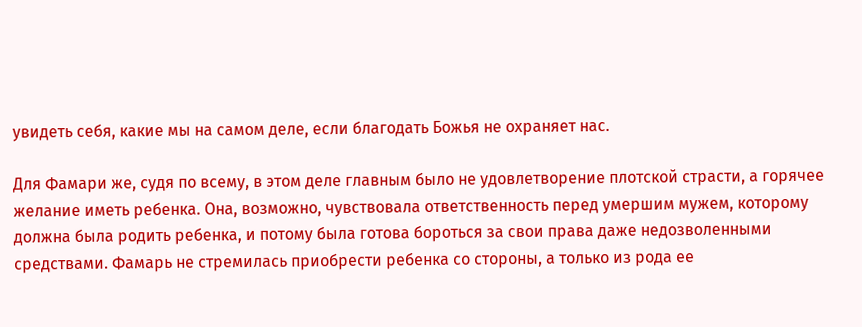увидеть себя, какие мы на самом деле, если благодать Божья не охраняет нас.

Для Фамари же, судя по всему, в этом деле главным было не удовлетворение плотской страсти, а горячее желание иметь ребенка. Она, возможно, чувствовала ответственность перед умершим мужем, которому должна была родить ребенка, и потому была готова бороться за свои права даже недозволенными средствами. Фамарь не стремилась приобрести ребенка со стороны, а только из рода ее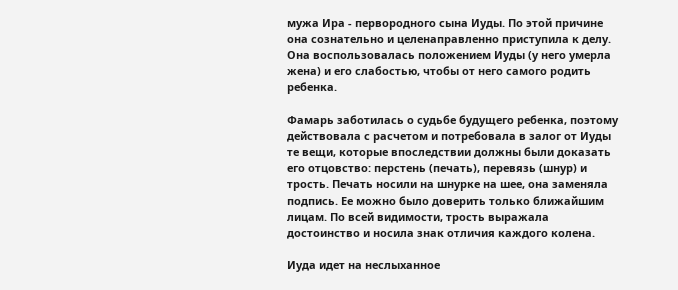мужа Ира - первородного сына Иуды. По этой причине она сознательно и целенаправленно приступила к делу. Она воспользовалась положением Иуды (у него умерла жена) и его слабостью, чтобы от него самого родить ребенка.

Фамарь заботилась о судьбе будущего ребенка, поэтому действовала с расчетом и потребовала в залог от Иуды те вещи, которые впоследствии должны были доказать его отцовство: перстень (печать), перевязь (шнур) и трость. Печать носили на шнурке на шее, она заменяла подпись. Ее можно было доверить только ближайшим лицам. По всей видимости, трость выражала достоинство и носила знак отличия каждого колена.

Иуда идет на неслыханное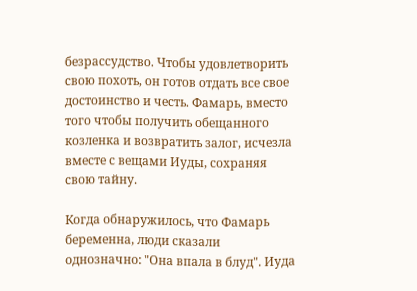безрассудство. Чтобы удовлетворить свою похоть, он готов отдать все свое достоинство и честь. Фамарь, вместо того чтобы получить обещанного козленка и возвратить залог, исчезла вместе с вещами Иуды, сохраняя свою тайну.

Когда обнаружилось, что Фамарь беременна, люди сказали однозначно: "Она впала в блуд". Иуда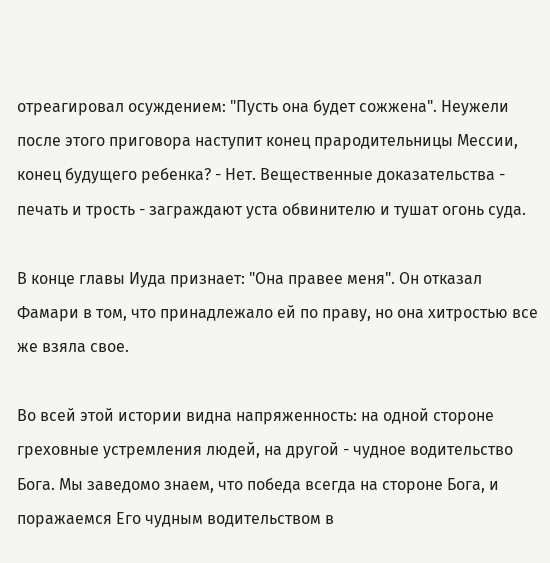отреагировал осуждением: "Пусть она будет сожжена". Неужели после этого приговора наступит конец прародительницы Мессии, конец будущего ребенка? - Нет. Вещественные доказательства - печать и трость - заграждают уста обвинителю и тушат огонь суда.

В конце главы Иуда признает: "Она правее меня". Он отказал Фамари в том, что принадлежало ей по праву, но она хитростью все же взяла свое.

Во всей этой истории видна напряженность: на одной стороне греховные устремления людей, на другой - чудное водительство Бога. Мы заведомо знаем, что победа всегда на стороне Бога, и поражаемся Его чудным водительством в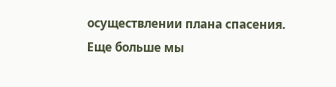осуществлении плана спасения. Еще больше мы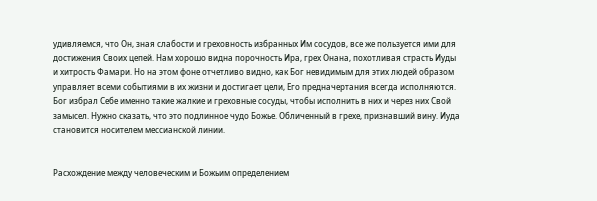удивляемся, что Он, зная слабости и греховность избранных Им сосудов, все же пользуется ими для достижения Своих цепей. Нам хорошо видна порочность Ира, грех Онана, похотливая страсть Иуды и хитрость Фамари. Но на этом фоне отчетливо видно, как Бог невидимым для этих людей образом управляет всеми событиями в их жизни и достигает цели, Его предначертания всегда исполняются. Бог избрал Себе именно такие жалкие и греховные сосуды, чтобы исполнить в них и через них Свой замысел. Нужно сказать, что это подлинное чудо Божье. Обличенный в грехе, признавший вину. Иуда становится носителем мессианской линии.


Расхождение между человеческим и Божьим определением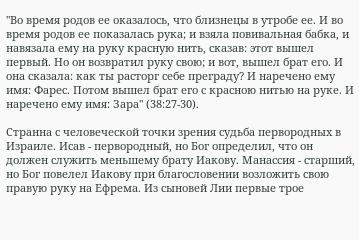"Во время родов ее оказалось, что близнецы в утробе ее. И во время родов ее показалась рука; и взяла повивальная бабка, и навязала ему на руку красную нить, сказав: этот вышел первый. Но он возвратил руку свою; и вот, вышел брат его. И она сказала: как ты расторг себе преграду? И наречено ему имя: Фарес. Потом вышел брат его с красною нитью на руке. И наречено ему имя: Зара" (38:27-30).

Странна с человеческой точки зрения судьба первородных в Израиле. Исав - первородный, но Бог определил, что он должен служить меньшему брату Иакову. Манассия - старший, но Бог повелел Иакову при благословении возложить свою правую руку на Ефрема. Из сыновей Лии первые трое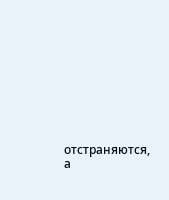отстраняются, а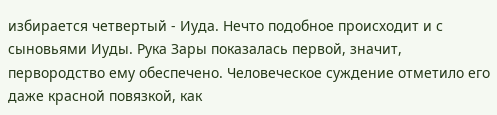избирается четвертый - Иуда. Нечто подобное происходит и с сыновьями Иуды. Рука Зары показалась первой, значит, первородство ему обеспечено. Человеческое суждение отметило его даже красной повязкой, как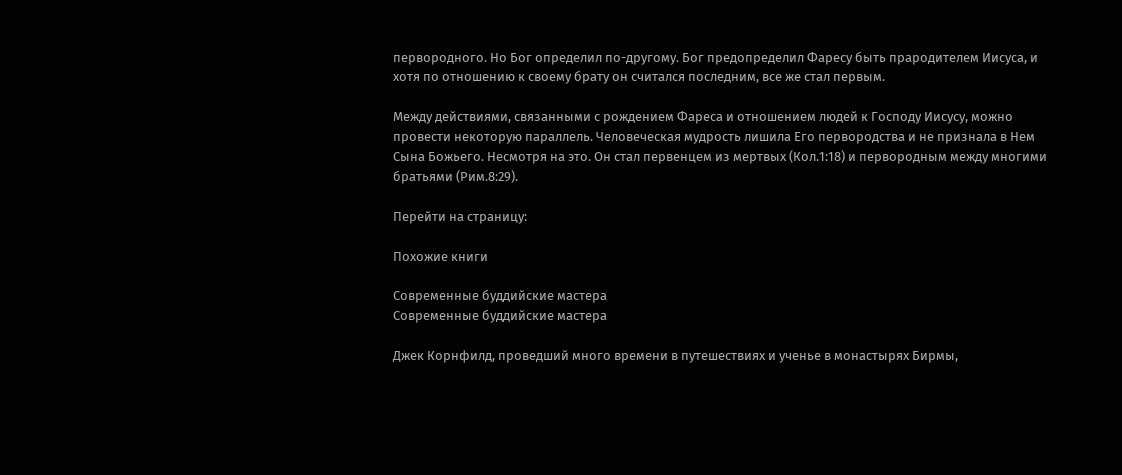первородного. Но Бог определил по-другому. Бог предопределил Фаресу быть прародителем Иисуса, и хотя по отношению к своему брату он считался последним, все же стал первым.

Между действиями, связанными с рождением Фареса и отношением людей к Господу Иисусу, можно провести некоторую параллель. Человеческая мудрость лишила Его первородства и не признала в Нем Сына Божьего. Несмотря на это. Он стал первенцем из мертвых (Кол.1:18) и первородным между многими братьями (Рим.8:29).

Перейти на страницу:

Похожие книги

Современные буддийские мастера
Современные буддийские мастера

Джек Корнфилд, проведший много времени в путешествиях и ученье в монастырях Бирмы,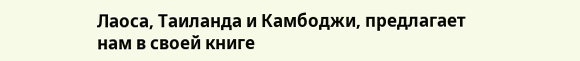Лаоса, Таиланда и Камбоджи, предлагает нам в своей книге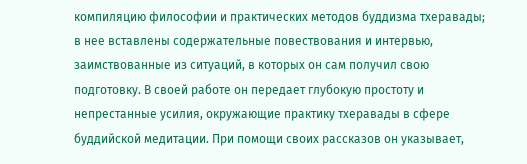компиляцию философии и практических методов буддизма тхеравады; в нее вставлены содержательные повествования и интервью, заимствованные из ситуаций, в которых он сам получил свою подготовку. В своей работе он передает глубокую простоту и непрестанные усилия, окружающие практику тхеравады в сфере буддийской медитации. При помощи своих рассказов он указывает,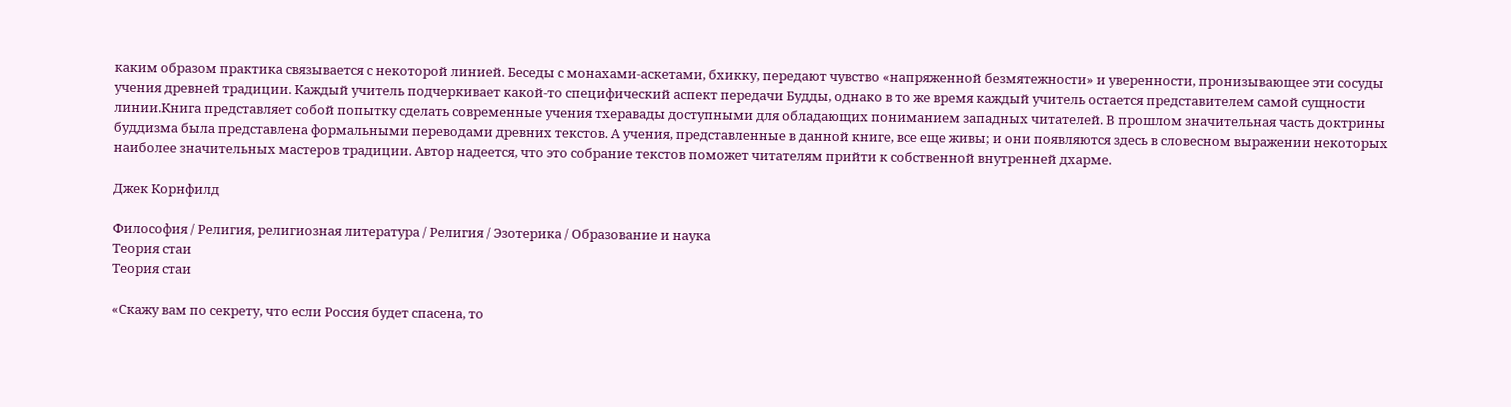каким образом практика связывается с некоторой линией. Беседы с монахами-аскетами, бхикку, передают чувство «напряженной безмятежности» и уверенности, пронизывающее эти сосуды учения древней традиции. Каждый учитель подчеркивает какой-то специфический аспект передачи Будды, однако в то же время каждый учитель остается представителем самой сущности линии.Книга представляет собой попытку сделать современные учения тхеравады доступными для обладающих пониманием западных читателей. В прошлом значительная часть доктрины буддизма была представлена формальными переводами древних текстов. А учения, представленные в данной книге, все еще живы; и они появляются здесь в словесном выражении некоторых наиболее значительных мастеров традиции. Автор надеется, что это собрание текстов поможет читателям прийти к собственной внутренней дхарме.

Джек Корнфилд

Философия / Религия, религиозная литература / Религия / Эзотерика / Образование и наука
Теория стаи
Теория стаи

«Скажу вам по секрету, что если Россия будет спасена, то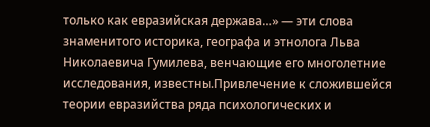только как евразийская держава…» — эти слова знаменитого историка, географа и этнолога Льва Николаевича Гумилева, венчающие его многолетние исследования, известны.Привлечение к сложившейся теории евразийства ряда психологических и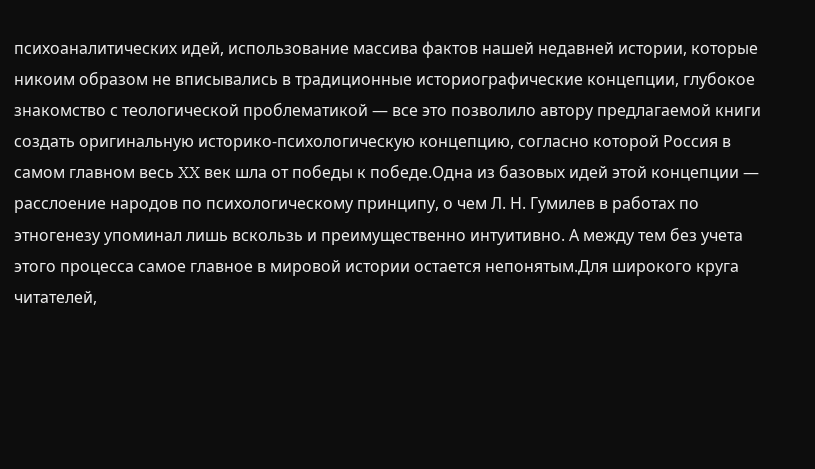психоаналитических идей, использование массива фактов нашей недавней истории, которые никоим образом не вписывались в традиционные историографические концепции, глубокое знакомство с теологической проблематикой — все это позволило автору предлагаемой книги создать оригинальную историко-психологическую концепцию, согласно которой Россия в самом главном весь XX век шла от победы к победе.Одна из базовых идей этой концепции — расслоение народов по психологическому принципу, о чем Л. Н. Гумилев в работах по этногенезу упоминал лишь вскользь и преимущественно интуитивно. А между тем без учета этого процесса самое главное в мировой истории остается непонятым.Для широкого круга читателей,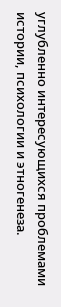углубленно интересующихся проблемами истории, психологии и этногенеза.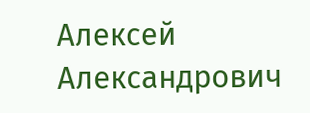Алексей Александрович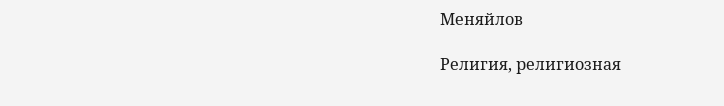Меняйлов

Религия, религиозная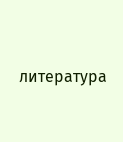литература